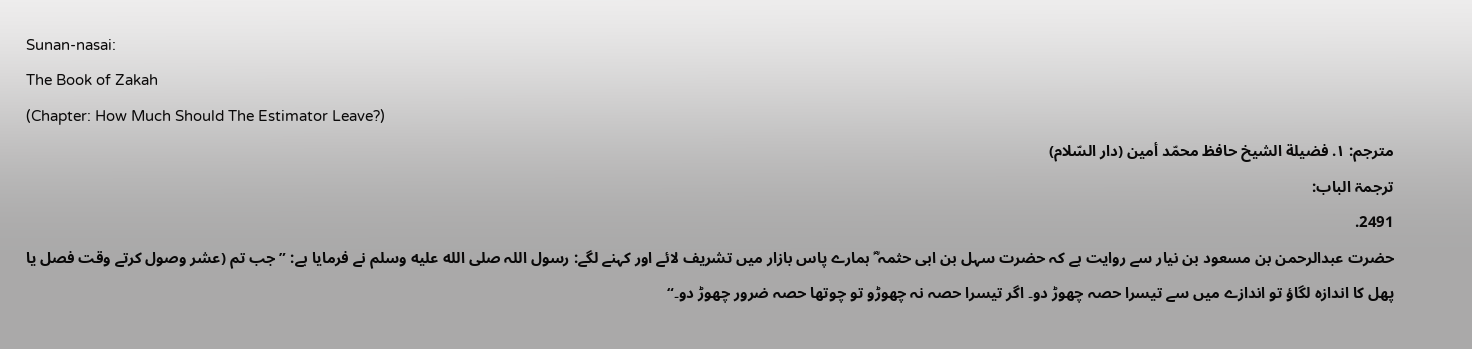Sunan-nasai:
The Book of Zakah
(Chapter: How Much Should The Estimator Leave?)
مترجم: ١. فضيلة الشيخ حافظ محمّد أمين (دار السّلام)
ترجمۃ الباب:
2491.
حضرت عبدالرحمن بن مسعود بن نیار سے روایت ہے کہ حضرت سہل بن ابی حثمہ ؓ ہمارے پاس بازار میں تشریف لائے اور کہنے لگے: رسول اللہ صلى الله عليه وسلم نے فرمایا ہے: ”جب تم (عشر وصول کرتے وقت فصل یا پھل کا اندازہ لگاؤ تو اندازے میں سے تیسرا حصہ چھوڑ دو۔ اگر تیسرا حصہ نہ چھوڑو تو چوتھا حصہ ضرور چھوڑ دو۔“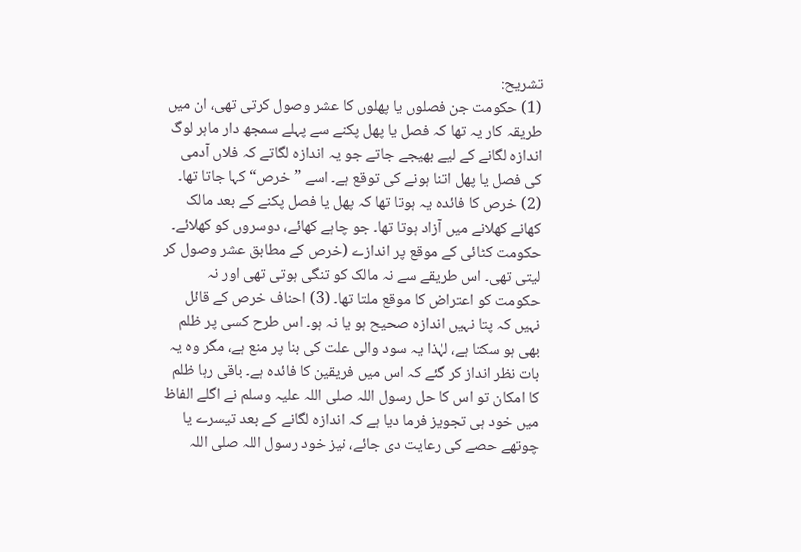تشریح:
(1) حکومت جن فصلوں یا پھلوں کا عشر وصول کرتی تھی، ان میں طریقہ کار یہ تھا کہ فصل یا پھل پکنے سے پہلے سمجھ دار ماہر لوگ اندازہ لگانے کے لیے بھیجے جاتے جو یہ اندازہ لگاتے کہ فلاں آدمی کی فصل یا پھل اتنا ہونے کی توقع ہے۔ اسے ”خرص“ کہا جاتا تھا۔ (2) خرص کا فائدہ یہ ہوتا تھا کہ پھل یا فصل پکنے کے بعد مالک کھانے کھلانے میں آزاد ہوتا تھا۔ جو چاہے کھائے، دوسروں کو کھلائے۔ حکومت کٹائی کے موقع پر اندازے (خرص کے مطابق عشر وصول کر لیتی تھی۔ اس طریقے سے نہ مالک کو تنگی ہوتی تھی اور نہ حکومت کو اعتراض کا موقع ملتا تھا۔ (3) احناف خرص کے قائل نہیں کہ پتا نہیں اندازہ صحیح ہو یا نہ ہو۔ اس طرح کسی پر ظلم بھی ہو سکتا ہے، لہٰذا یہ سود والی علت کی بنا پر منع ہے، مگر وہ یہ بات نظر انداز کر گئے کہ اس میں فریقین کا فائدہ ہے۔ باقی رہا ظلم کا امکان تو اس کا حل رسول اللہ صلی اللہ علیہ وسلم نے اگلے الفاظ میں خود ہی تجویز فرما دیا ہے کہ اندازہ لگانے کے بعد تیسرے یا چوتھے حصے کی رعایت دی جائے، نیز خود رسول اللہ صلی اللہ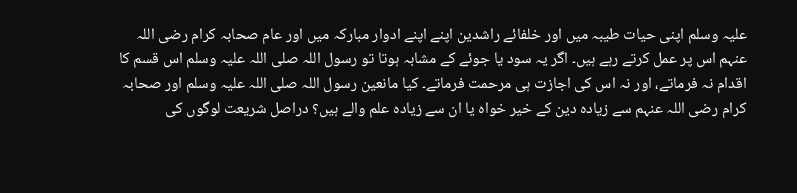علیہ وسلم اپنی حیات طیبہ میں اور خلفائے راشدین اپنے اپنے ادوار مبارکہ میں اور عام صحابہ کرام رضی اللہ عنہم اس پر عمل کرتے رہے ہیں۔ اگر یہ سود یا جوئے کے مشابہ ہوتا تو رسول اللہ صلی اللہ علیہ وسلم اس قسم کا اقدام نہ فرماتے، اور نہ اس کی اجازت ہی مرحمت فرماتے۔ کیا مانعین رسول اللہ صلی اللہ علیہ وسلم اور صحابہ کرام رضی اللہ عنہم سے زیادہ دین کے خیر خواہ یا ان سے زیادہ علم والے ہیں؟ دراصل شریعت لوگوں کی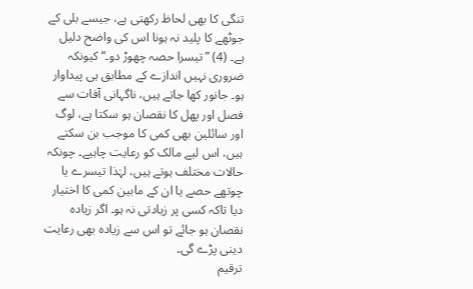تنگی کا بھی لحاظ رکھتی ہے، جیسے بلی کے جوٹھے کا پلید نہ ہونا اس کی واضح دلیل ہے۔ (4) ”تیسرا حصہ چھوڑ دو۔“ کیونکہ ضروری نہیں اندازے کے مطابق ہی پیداوار ہو۔ جانور کھا جاتے ہیں، ناگہانی آفات سے فصل اور پھل کا نقصان ہو سکتا ہے، لوگ اور سائلین بھی کمی کا موجب بن سکتے ہیں، اس لیے مالک کو رعایت چاہیے۔ چونکہ حالات مختلف ہوتے ہیں، لہٰذا تیسرے یا چوتھے حصے یا ان کے مابین کمی کا اختیار دیا تاکہ کسی پر زیادتی نہ ہو۔ اگر زیادہ نقصان ہو جائے تو اس سے زیادہ بھی رعایت دینی پڑے گی۔
ترقیم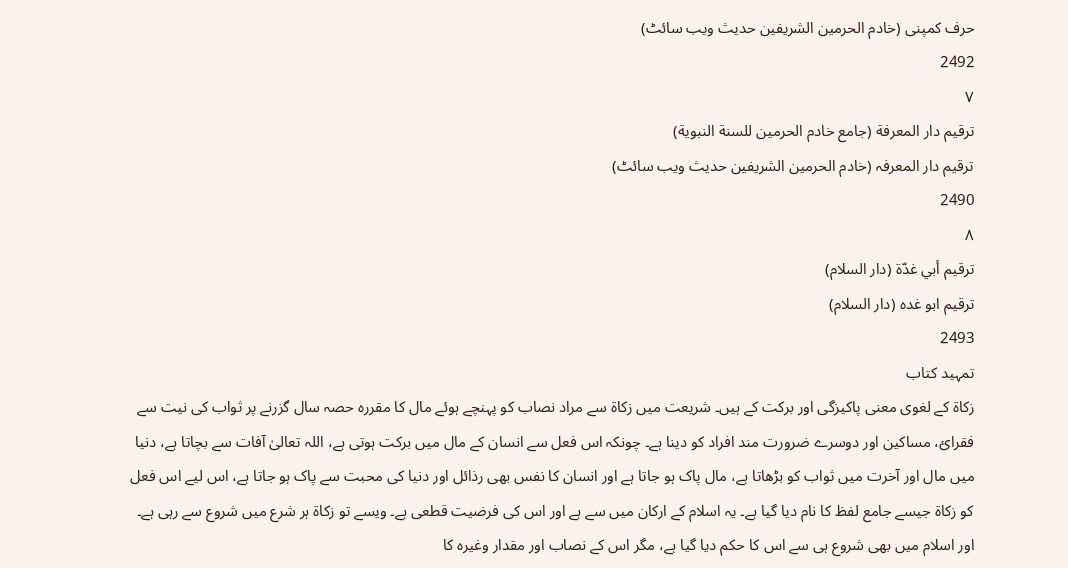حرف کمپنی (خادم الحرمین الشریفین حدیث ویب سائٹ)
2492
٧
ترقيم دار المعرفة (جامع خادم الحرمين للسنة النبوية)
ترقیم دار المعرفہ (خادم الحرمین الشریفین حدیث ویب سائٹ)
2490
٨
ترقيم أبي غدّة (دار السلام)
ترقیم ابو غدہ (دار السلام)
2493
تمہید کتاب
زکاۃ کے لغوی معنی پاکیزگی اور برکت کے ہیں۔ شریعت میں زکاۃ سے مراد نصاب کو پہنچے ہوئے مال کا مقررہ حصہ سال گزرنے پر ثواب کی نیت سے فقرائ، مساکین اور دوسرے ضرورت مند افراد کو دینا ہے۔ چونکہ اس فعل سے انسان کے مال میں برکت ہوتی ہے، اللہ تعالیٰ آفات سے بچاتا ہے، دنیا میں مال اور آخرت میں ثواب کو بڑھاتا ہے، مال پاک ہو جاتا ہے اور انسان کا نفس بھی رذائل اور دنیا کی محبت سے پاک ہو جاتا ہے، اس لیے اس فعل کو زکاۃ جیسے جامع لفظ کا نام دیا گیا ہے۔ یہ اسلام کے ارکان میں سے ہے اور اس کی فرضیت قطعی ہے۔ ویسے تو زکاۃ ہر شرع میں شروع سے رہی ہے۔ اور اسلام میں بھی شروع ہی سے اس کا حکم دیا گیا ہے، مگر اس کے نصاب اور مقدار وغیرہ کا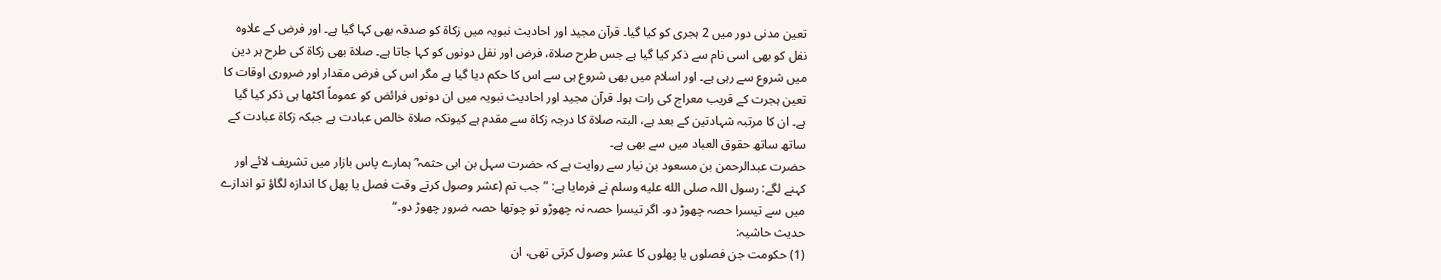تعین مدنی دور میں 2 ہجری کو کیا گیا۔ قرآن مجید اور احادیث نبویہ میں زکاۃ کو صدقہ بھی کہا گیا ہے۔ اور فرض کے علاوہ نفل کو بھی اسی نام سے ذکر کیا گیا ہے جس طرح صلاۃ، فرض اور نفل دونوں کو کہا جاتا ہے۔ صلاۃ بھی زکاۃ کی طرح ہر دین میں شروع سے رہی ہے۔ اور اسلام میں بھی شروع ہی سے اس کا حکم دیا گیا ہے مگر اس کی فرض مقدار اور ضروری اوقات کا تعین ہجرت کے قریب معراج کی رات ہوا۔ قرآن مجید اور احادیث نبویہ میں ان دونوں فرائض کو عموماً اکٹھا ہی ذکر کیا گیا ہے۔ ان کا مرتبہ شہادتین کے بعد ہے، البتہ صلاۃ کا درجہ زکاۃ سے مقدم ہے کیونکہ صلاۃ خالص عبادت ہے جبکہ زکاۃ عبادت کے ساتھ ساتھ حقوق العباد میں سے بھی ہے۔
حضرت عبدالرحمن بن مسعود بن نیار سے روایت ہے کہ حضرت سہل بن ابی حثمہ ؓ ہمارے پاس بازار میں تشریف لائے اور کہنے لگے: رسول اللہ صلى الله عليه وسلم نے فرمایا ہے: ”جب تم (عشر وصول کرتے وقت فصل یا پھل کا اندازہ لگاؤ تو اندازے میں سے تیسرا حصہ چھوڑ دو۔ اگر تیسرا حصہ نہ چھوڑو تو چوتھا حصہ ضرور چھوڑ دو۔“
حدیث حاشیہ:
(1) حکومت جن فصلوں یا پھلوں کا عشر وصول کرتی تھی، ان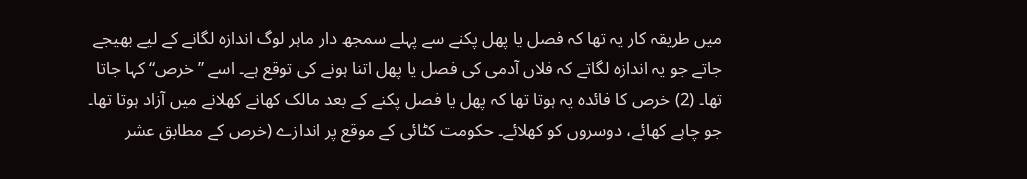میں طریقہ کار یہ تھا کہ فصل یا پھل پکنے سے پہلے سمجھ دار ماہر لوگ اندازہ لگانے کے لیے بھیجے جاتے جو یہ اندازہ لگاتے کہ فلاں آدمی کی فصل یا پھل اتنا ہونے کی توقع ہے۔ اسے ”خرص“ کہا جاتا تھا۔ (2) خرص کا فائدہ یہ ہوتا تھا کہ پھل یا فصل پکنے کے بعد مالک کھانے کھلانے میں آزاد ہوتا تھا۔ جو چاہے کھائے، دوسروں کو کھلائے۔ حکومت کٹائی کے موقع پر اندازے (خرص کے مطابق عشر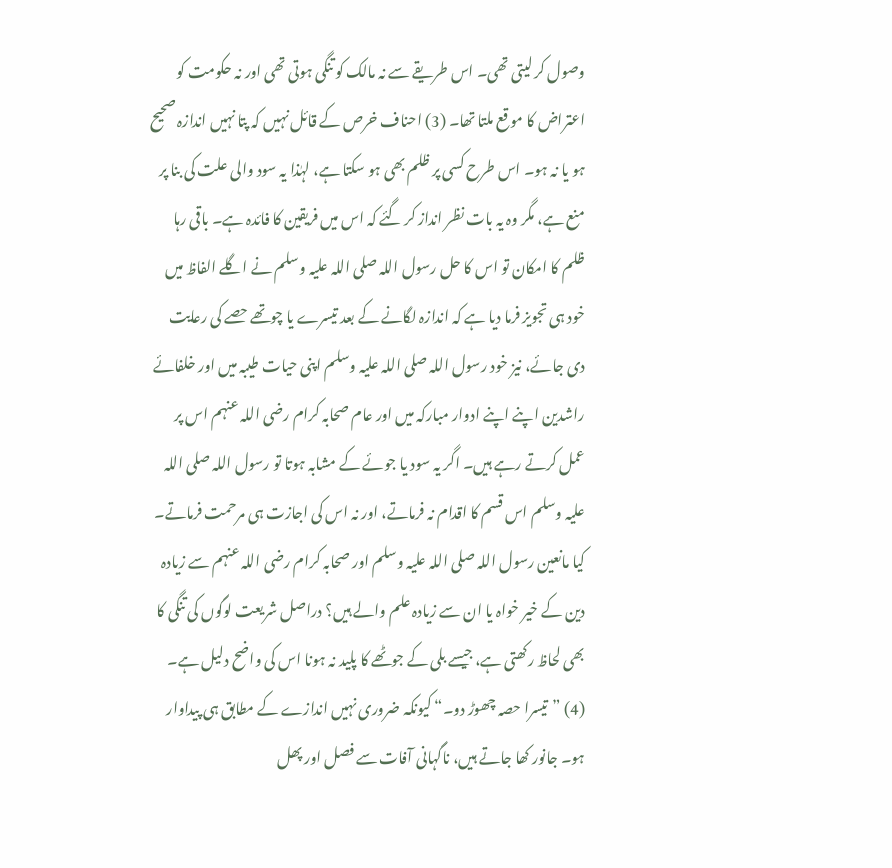وصول کر لیتی تھی۔ اس طریقے سے نہ مالک کو تنگی ہوتی تھی اور نہ حکومت کو اعتراض کا موقع ملتا تھا۔ (3) احناف خرص کے قائل نہیں کہ پتا نہیں اندازہ صحیح ہو یا نہ ہو۔ اس طرح کسی پر ظلم بھی ہو سکتا ہے، لہٰذا یہ سود والی علت کی بنا پر منع ہے، مگر وہ یہ بات نظر انداز کر گئے کہ اس میں فریقین کا فائدہ ہے۔ باقی رہا ظلم کا امکان تو اس کا حل رسول اللہ صلی اللہ علیہ وسلم نے اگلے الفاظ میں خود ہی تجویز فرما دیا ہے کہ اندازہ لگانے کے بعد تیسرے یا چوتھے حصے کی رعایت دی جائے، نیز خود رسول اللہ صلی اللہ علیہ وسلم اپنی حیات طیبہ میں اور خلفائے راشدین اپنے اپنے ادوار مبارکہ میں اور عام صحابہ کرام رضی اللہ عنہم اس پر عمل کرتے رہے ہیں۔ اگر یہ سود یا جوئے کے مشابہ ہوتا تو رسول اللہ صلی اللہ علیہ وسلم اس قسم کا اقدام نہ فرماتے، اور نہ اس کی اجازت ہی مرحمت فرماتے۔ کیا مانعین رسول اللہ صلی اللہ علیہ وسلم اور صحابہ کرام رضی اللہ عنہم سے زیادہ دین کے خیر خواہ یا ان سے زیادہ علم والے ہیں؟ دراصل شریعت لوگوں کی تنگی کا بھی لحاظ رکھتی ہے، جیسے بلی کے جوٹھے کا پلید نہ ہونا اس کی واضح دلیل ہے۔ (4) ”تیسرا حصہ چھوڑ دو۔“ کیونکہ ضروری نہیں اندازے کے مطابق ہی پیداوار ہو۔ جانور کھا جاتے ہیں، ناگہانی آفات سے فصل اور پھل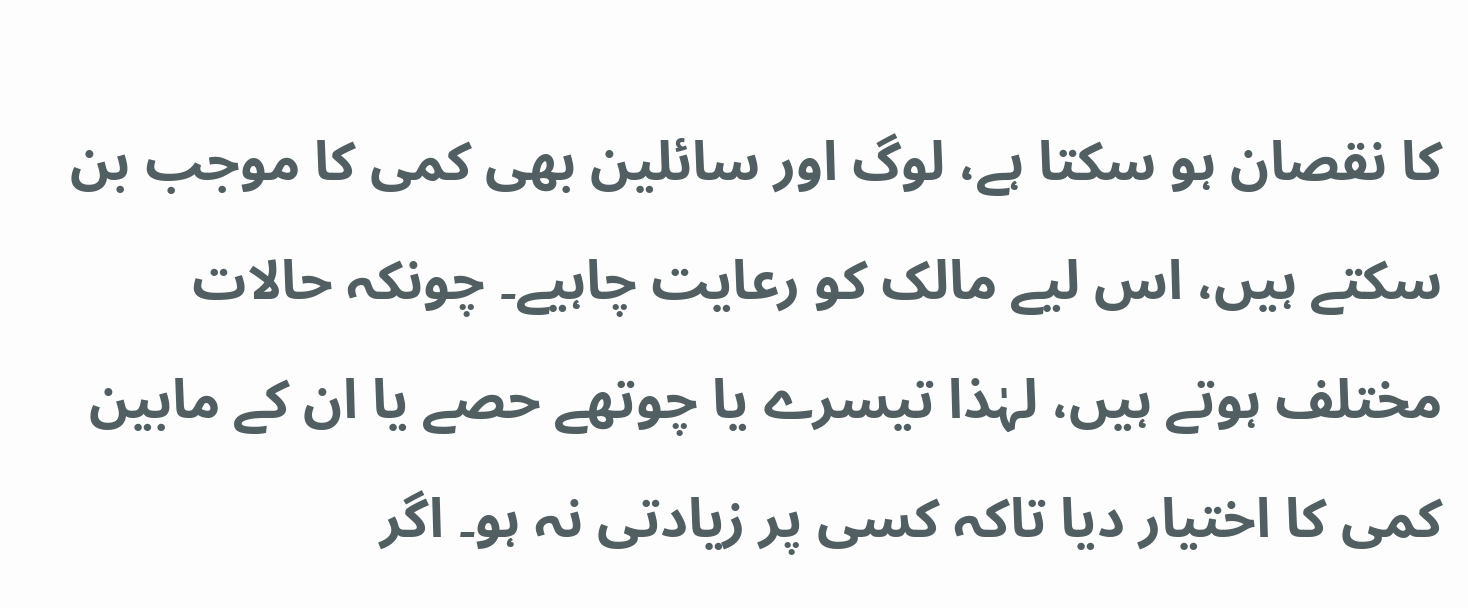کا نقصان ہو سکتا ہے، لوگ اور سائلین بھی کمی کا موجب بن سکتے ہیں، اس لیے مالک کو رعایت چاہیے۔ چونکہ حالات مختلف ہوتے ہیں، لہٰذا تیسرے یا چوتھے حصے یا ان کے مابین کمی کا اختیار دیا تاکہ کسی پر زیادتی نہ ہو۔ اگر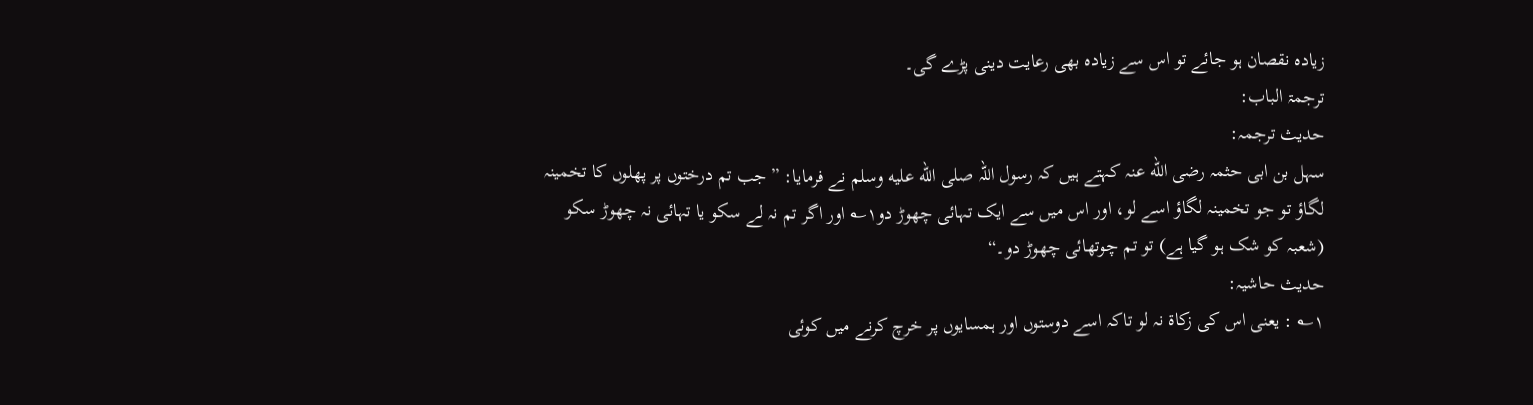زیادہ نقصان ہو جائے تو اس سے زیادہ بھی رعایت دینی پڑے گی۔
ترجمۃ الباب:
حدیث ترجمہ:
سہل بن ابی حثمہ رضی الله عنہ کہتے ہیں کہ رسول اللہ صلى الله عليه وسلم نے فرمایا: ”جب تم درختوں پر پھلوں کا تخمینہ لگاؤ تو جو تخمینہ لگاؤ اسے لو، اور اس میں سے ایک تہائی چھوڑ دو۱؎ اور اگر تم نہ لے سکو یا تہائی نہ چھوڑ سکو (شعبہ کو شک ہو گیا ہے) تو تم چوتھائی چھوڑ دو۔“
حدیث حاشیہ:
۱؎ : یعنی اس کی زکاۃ نہ لو تاکہ اسے دوستوں اور ہمسایوں پر خرچ کرنے میں کوئی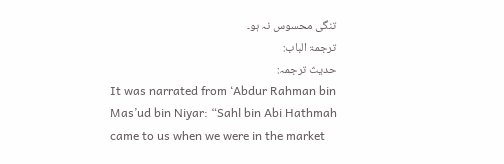تنگی محسوس نہ ہو۔
ترجمۃ الباب:
حدیث ترجمہ:
It was narrated from ‘Abdur Rahman bin Mas’ud bin Niyar: “Sahl bin Abi Hathmah came to us when we were in the market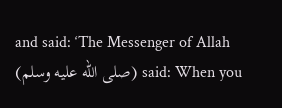and said: ‘The Messenger of Allah (صلى الله عليه وسلم) said: When you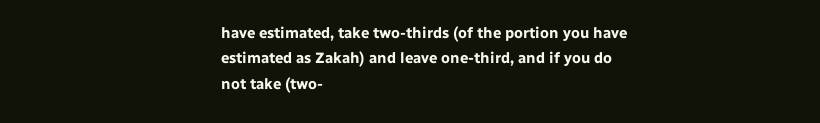have estimated, take two-thirds (of the portion you have estimated as Zakah) and leave one-third, and if you do not take (two-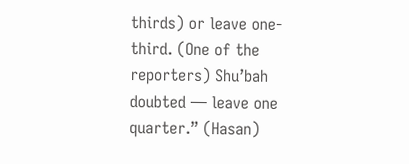thirds) or leave one- third. (One of the reporters) Shu’bah doubted — leave one quarter.” (Hasan)